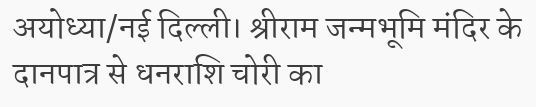अयोध्या/नई दिल्ली। श्रीराम जन्मभूमि मंदिर के दानपात्र से धनराशि चोरी का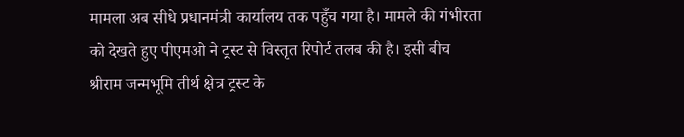मामला अब सीधे प्रधानमंत्री कार्यालय तक पहुँच गया है। मामले की गंभीरता को देखते हुए पीएमओ ने ट्रस्ट से विस्तृत रिपोर्ट तलब की है। इसी बीच श्रीराम जन्मभूमि तीर्थ क्षेत्र ट्रस्ट के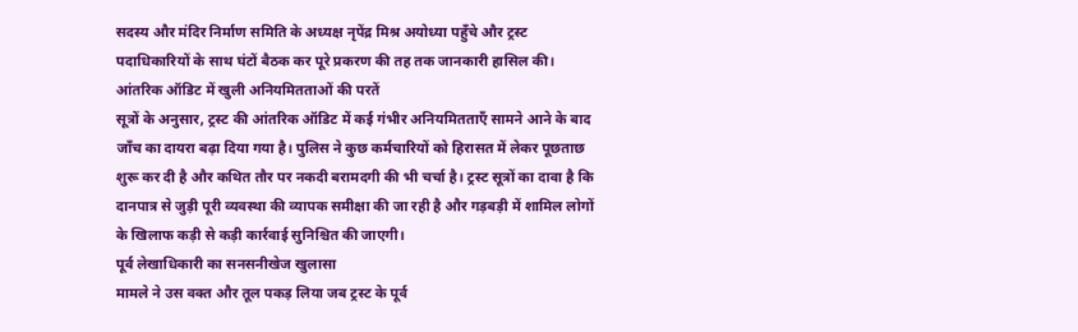सदस्य और मंदिर निर्माण समिति के अध्यक्ष नृपेंद्र मिश्र अयोध्या पहुँचे और ट्रस्ट पदाधिकारियों के साथ घंटों बैठक कर पूरे प्रकरण की तह तक जानकारी हासिल की।
आंतरिक ऑडिट में खुली अनियमितताओं की परतें
सूत्रों के अनुसार, ट्रस्ट की आंतरिक ऑडिट में कई गंभीर अनियमितताएँ सामने आने के बाद जाँच का दायरा बढ़ा दिया गया है। पुलिस ने कुछ कर्मचारियों को हिरासत में लेकर पूछताछ शुरू कर दी है और कथित तौर पर नकदी बरामदगी की भी चर्चा है। ट्रस्ट सूत्रों का दावा है कि दानपात्र से जुड़ी पूरी व्यवस्था की व्यापक समीक्षा की जा रही है और गड़बड़ी में शामिल लोगों के खिलाफ कड़ी से कड़ी कार्रवाई सुनिश्चित की जाएगी।
पूर्व लेखाधिकारी का सनसनीखेज खुलासा
मामले ने उस वक्त और तूल पकड़ लिया जब ट्रस्ट के पूर्व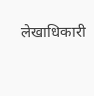लेखाधिकारी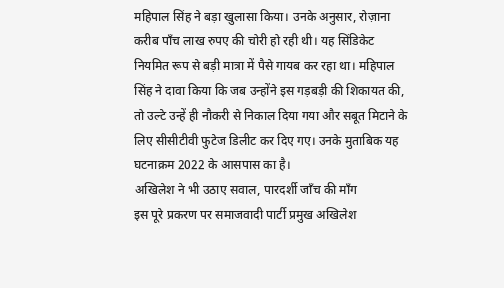महिपाल सिंह ने बड़ा खुलासा किया। उनके अनुसार, रोज़ाना करीब पाँच लाख रुपए की चोरी हो रही थी। यह सिंडिकेट नियमित रूप से बड़ी मात्रा में पैसे गायब कर रहा था। महिपाल सिंह ने दावा किया कि जब उन्होंने इस गड़बड़ी की शिकायत की, तो उल्टे उन्हें ही नौकरी से निकाल दिया गया और सबूत मिटाने के लिए सीसीटीवी फुटेज डिलीट कर दिए गए। उनके मुताबिक यह घटनाक्रम 2022 के आसपास का है।
अखिलेश ने भी उठाए सवाल, पारदर्शी जाँच की माँग
इस पूरे प्रकरण पर समाजवादी पार्टी प्रमुख अखिलेश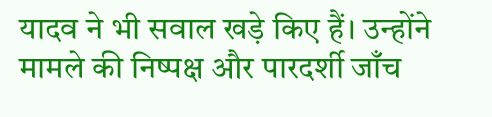यादव ने भी सवाल खड़े किए हैं। उन्होंने मामले की निष्पक्ष और पारदर्शी जाँच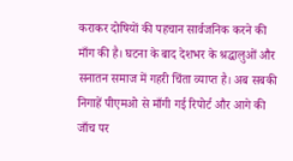कराकर दोषियों की पहचान सार्वजनिक करने की माँग की है। घटना के बाद देशभर के श्रद्धालुओं और सनातन समाज में गहरी चिंता व्याप्त है। अब सबकी निगाहें पीएमओ से माँगी गई रिपोर्ट और आगे की जाँच पर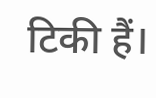टिकी हैं।